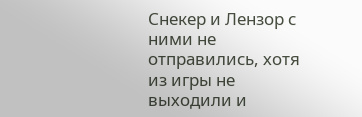Снекер и Лензор с ними не отправились, хотя из игры не выходили и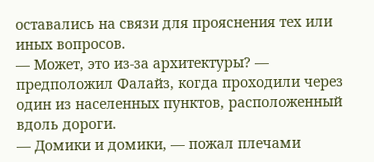оставались на связи для прояснения тех или иных вопросов.
— Может, это из-за архитектуры? — предположил Фалайз, когда проходили через один из населенных пунктов, расположенный вдоль дороги.
— Домики и домики, — пожал плечами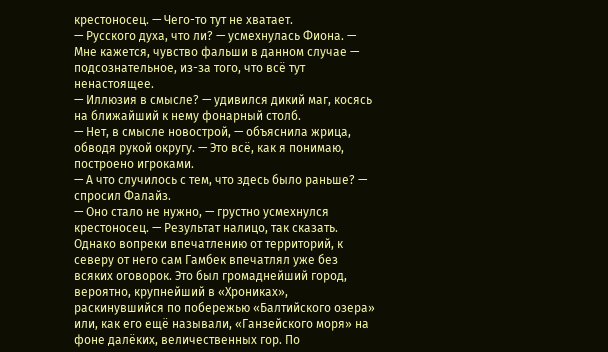крестоносец. — Чего-то тут не хватает.
— Русского духа, что ли? — усмехнулась Фиона. — Мне кажется, чувство фальши в данном случае — подсознательное, из-за того, что всё тут ненастоящее.
— Иллюзия в смысле? — удивился дикий маг, косясь на ближайший к нему фонарный столб.
— Нет, в смысле новострой, — объяснила жрица, обводя рукой округу. — Это всё, как я понимаю, построено игроками.
— А что случилось с тем, что здесь было раньше? — спросил Фалайз.
— Оно стало не нужно, — грустно усмехнулся крестоносец. — Результат налицо, так сказать.
Однако вопреки впечатлению от территорий, к северу от него сам Гамбек впечатлял уже без всяких оговорок. Это был громаднейший город, вероятно, крупнейший в «Хрониках», раскинувшийся по побережью «Балтийского озера» или, как его ещё называли, «Ганзейского моря» на фоне далёких, величественных гор. По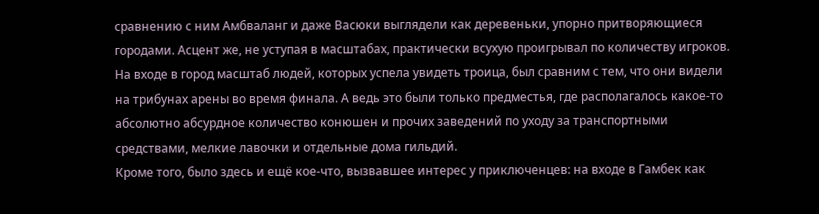сравнению с ним Амбваланг и даже Васюки выглядели как деревеньки, упорно притворяющиеся городами. Асцент же, не уступая в масштабах, практически всухую проигрывал по количеству игроков.
На входе в город масштаб людей, которых успела увидеть троица, был сравним с тем, что они видели на трибунах арены во время финала. А ведь это были только предместья, где располагалось какое-то абсолютно абсурдное количество конюшен и прочих заведений по уходу за транспортными средствами, мелкие лавочки и отдельные дома гильдий.
Кроме того, было здесь и ещё кое-что, вызвавшее интерес у приключенцев: на входе в Гамбек как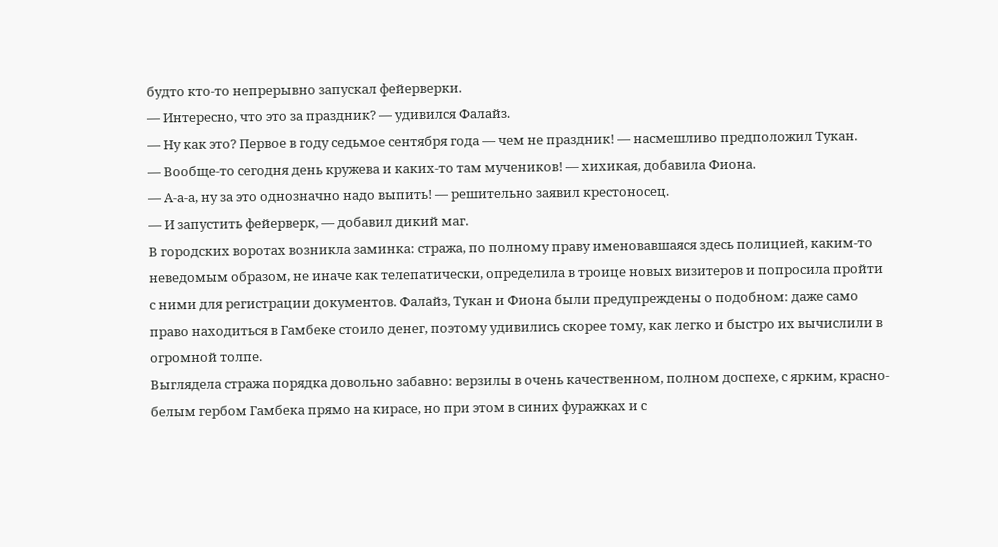будто кто-то непрерывно запускал фейерверки.
— Интересно, что это за праздник? — удивился Фалайз.
— Ну как это? Первое в году седьмое сентября года — чем не праздник! — насмешливо предположил Тукан.
— Вообще-то сегодня день кружева и каких-то там мучеников! — хихикая, добавила Фиона.
— А-а-а, ну за это однозначно надо выпить! — решительно заявил крестоносец.
— И запустить фейерверк, — добавил дикий маг.
В городских воротах возникла заминка: стража, по полному праву именовавшаяся здесь полицией, каким-то неведомым образом, не иначе как телепатически, определила в троице новых визитеров и попросила пройти с ними для регистрации документов. Фалайз, Тукан и Фиона были предупреждены о подобном: даже само право находиться в Гамбеке стоило денег, поэтому удивились скорее тому, как легко и быстро их вычислили в огромной толпе.
Выглядела стража порядка довольно забавно: верзилы в очень качественном, полном доспехе, с ярким, красно-белым гербом Гамбека прямо на кирасе, но при этом в синих фуражках и с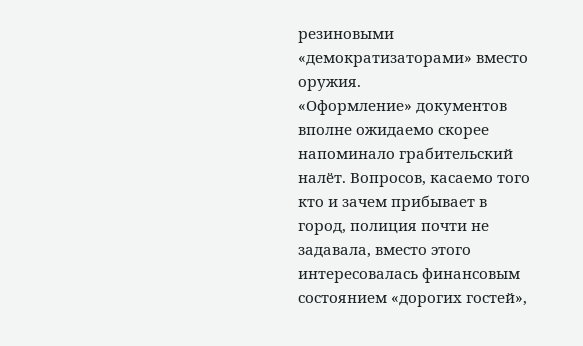резиновыми «демократизаторами» вместо оружия.
«Оформление» документов вполне ожидаемо скорее напоминало грабительский налёт. Вопросов, касаемо того кто и зачем прибывает в город, полиция почти не задавала, вместо этого интересовалась финансовым состоянием «дорогих гостей»,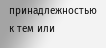принадлежностью к тем или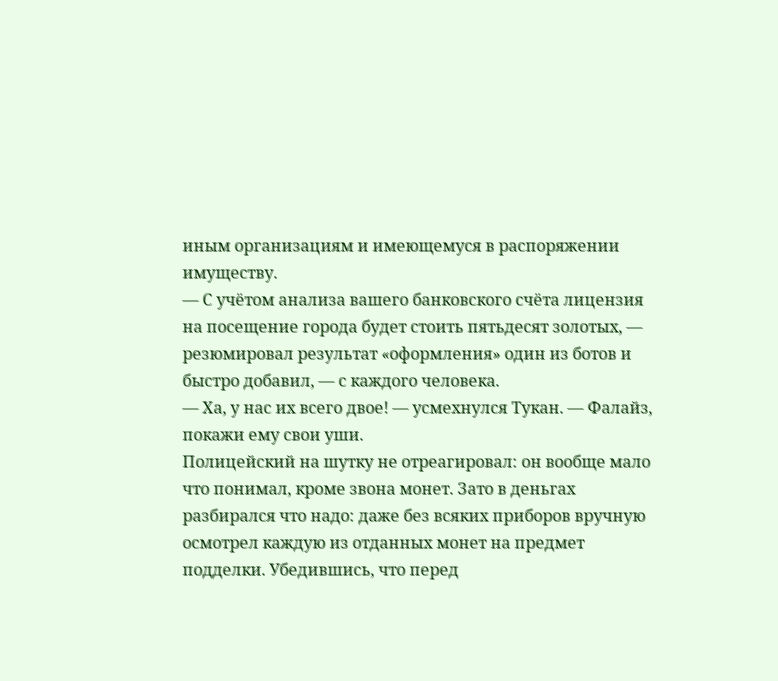иным организациям и имеющемуся в распоряжении имуществу.
— С учётом анализа вашего банковского счёта лицензия на посещение города будет стоить пятьдесят золотых, — резюмировал результат «оформления» один из ботов и быстро добавил, — с каждого человека.
— Ха, у нас их всего двое! — усмехнулся Тукан. — Фалайз, покажи ему свои уши.
Полицейский на шутку не отреагировал: он вообще мало что понимал, кроме звона монет. Зато в деньгах разбирался что надо: даже без всяких приборов вручную осмотрел каждую из отданных монет на предмет подделки. Убедившись, что перед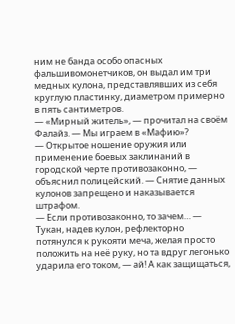ним не банда особо опасных фальшивомонетчиков, он выдал им три медных кулона, представлявших из себя круглую пластинку, диаметром примерно в пять сантиметров.
— «Мирный житель», — прочитал на своём Фалайз. — Мы играем в «Мафию»?
— Открытое ношение оружия или применение боевых заклинаний в городской черте противозаконно, — объяснил полицейский. — Снятие данных кулонов запрещено и наказывается штрафом.
— Если противозаконно, то зачем… — Тукан, надев кулон, рефлекторно потянулся к рукояти меча, желая просто положить на неё руку, но та вдруг легонько ударила его током, — ай! А как защищаться,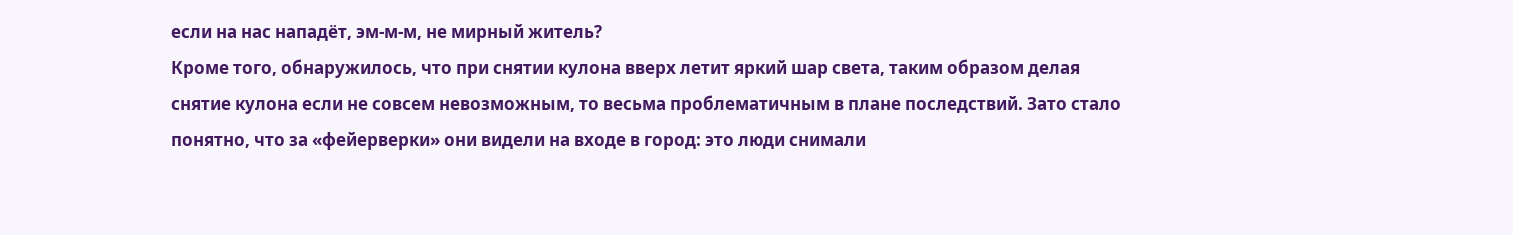если на нас нападёт, эм-м-м, не мирный житель?
Кроме того, обнаружилось, что при снятии кулона вверх летит яркий шар света, таким образом делая снятие кулона если не совсем невозможным, то весьма проблематичным в плане последствий. Зато стало понятно, что за «фейерверки» они видели на входе в город: это люди снимали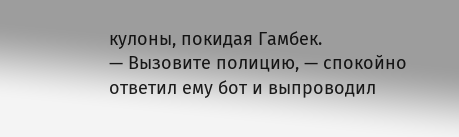кулоны, покидая Гамбек.
— Вызовите полицию, — спокойно ответил ему бот и выпроводил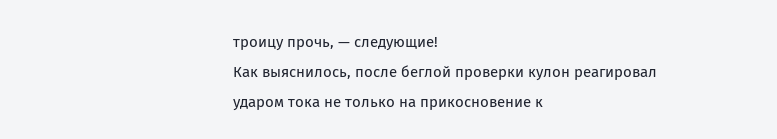троицу прочь, — следующие!
Как выяснилось, после беглой проверки кулон реагировал ударом тока не только на прикосновение к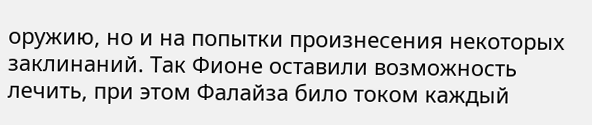оружию, но и на попытки произнесения некоторых заклинаний. Так Фионе оставили возможность лечить, при этом Фалайза било током каждый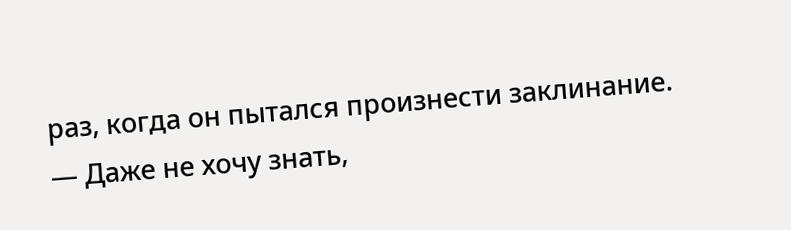раз, когда он пытался произнести заклинание.
— Даже не хочу знать,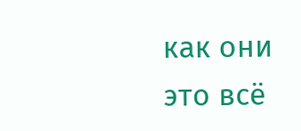как они это всё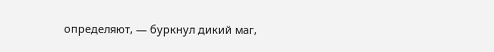определяют, — буркнул дикий маг,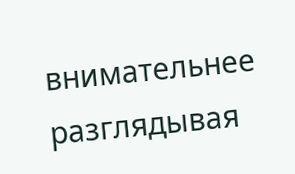внимательнее разглядывая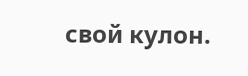свой кулон.